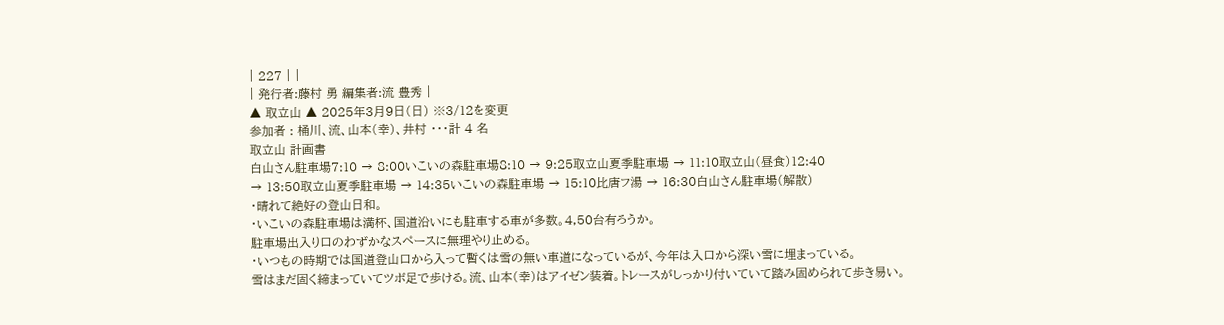| 227 | |
| 発行者:藤村 勇 編集者:流 豊秀 |
▲ 取立山 ▲ 2025年3月9日(日) ※3/12を変更
参加者 : 桶川、流、山本(幸)、井村 ・・・計 4 名
取立山 計画書
白山さん駐車場7:10 → 8:00いこいの森駐車場8:10 → 9:25取立山夏季駐車場 → 11:10取立山(昼食)12:40
→ 13:50取立山夏季駐車場 → 14:35いこいの森駐車場 → 15:10比唐フ湯 → 16:30白山さん駐車場(解散)
・晴れて絶好の登山日和。
・いこいの森駐車場は満杯、国道沿いにも駐車する車が多数。4,50台有ろうか。
駐車場出入り口のわずかなスペースに無理やり止める。
・いつもの時期では国道登山口から入って暫くは雪の無い車道になっているが、今年は入口から深い雪に埋まっている。
雪はまだ固く締まっていてツボ足で歩ける。流、山本(幸)はアイゼン装着。トレースがしっかり付いていて踏み固められて歩き易い。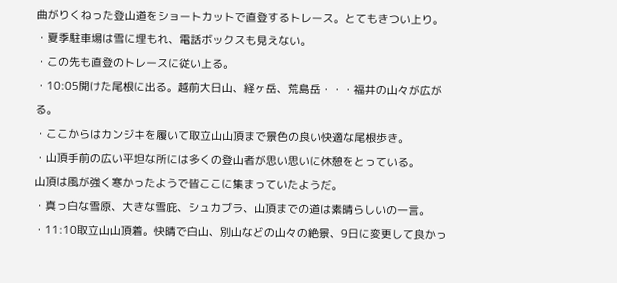曲がりくねった登山道をショートカットで直登するトレース。とてもきつい上り。
・夏季駐車場は雪に埋もれ、電話ボックスも見えない。
・この先も直登のトレースに従い上る。
・10:05開けた尾根に出る。越前大日山、経ヶ岳、荒島岳・・・福井の山々が広がる。
・ここからはカンジキを履いて取立山山頂まで景色の良い快適な尾根歩き。
・山頂手前の広い平坦な所には多くの登山者が思い思いに休憩をとっている。
山頂は風が強く寒かったようで皆ここに集まっていたようだ。
・真っ白な雪原、大きな雪庇、シュカブラ、山頂までの道は素晴らしいの一言。
・11:10取立山山頂着。快晴で白山、別山などの山々の絶景、9日に変更して良かっ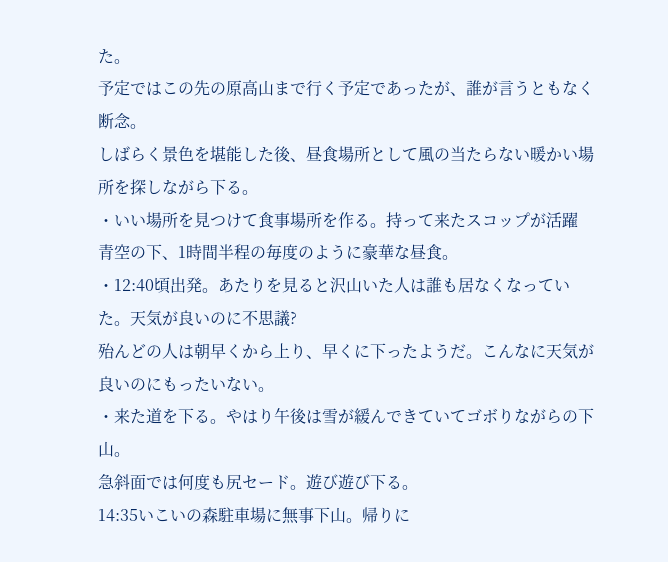た。
予定ではこの先の原高山まで行く予定であったが、誰が言うともなく断念。
しばらく景色を堪能した後、昼食場所として風の当たらない暖かい場所を探しながら下る。
・いい場所を見つけて食事場所を作る。持って来たスコップが活躍
青空の下、1時間半程の毎度のように豪華な昼食。
・12:40頃出発。あたりを見ると沢山いた人は誰も居なくなっていた。天気が良いのに不思議?
殆んどの人は朝早くから上り、早くに下ったようだ。こんなに天気が良いのにもったいない。
・来た道を下る。やはり午後は雪が緩んできていてゴボりながらの下山。
急斜面では何度も尻セード。遊び遊び下る。
14:35いこいの森駐車場に無事下山。帰りに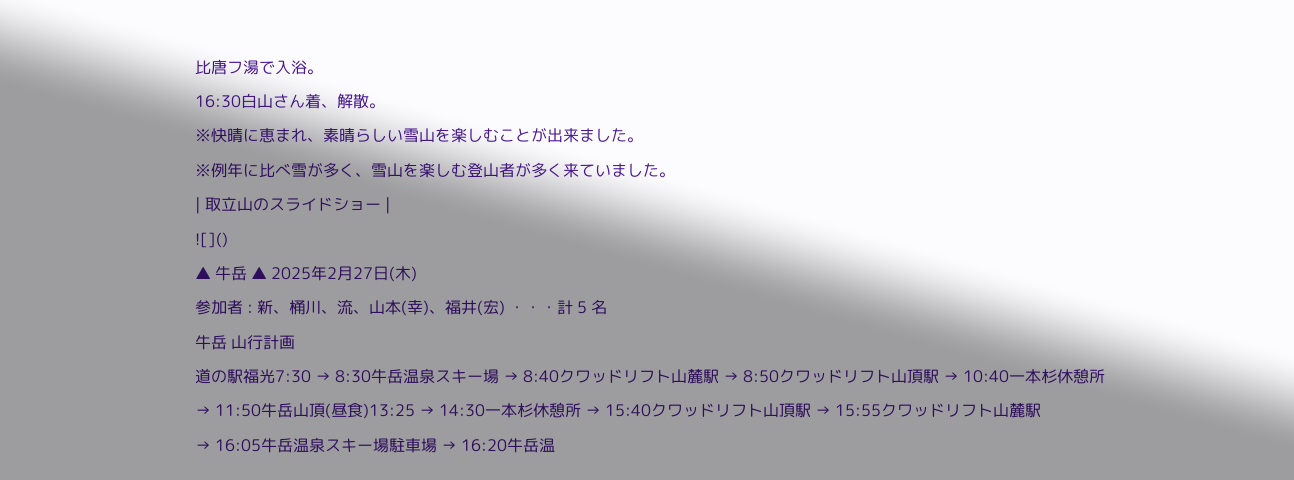比唐フ湯で入浴。
16:30白山さん着、解散。
※快晴に恵まれ、素晴らしい雪山を楽しむことが出来ました。
※例年に比べ雪が多く、雪山を楽しむ登山者が多く来ていました。
| 取立山のスライドショー |
![]()
▲ 牛岳 ▲ 2025年2月27日(木)
参加者 : 新、桶川、流、山本(幸)、福井(宏) ・・・計 5 名
牛岳 山行計画
道の駅福光7:30 → 8:30牛岳温泉スキー場 → 8:40クワッドリフト山麓駅 → 8:50クワッドリフト山頂駅 → 10:40一本杉休憩所
→ 11:50牛岳山頂(昼食)13:25 → 14:30一本杉休憩所 → 15:40クワッドリフト山頂駅 → 15:55クワッドリフト山麓駅
→ 16:05牛岳温泉スキー場駐車場 → 16:20牛岳温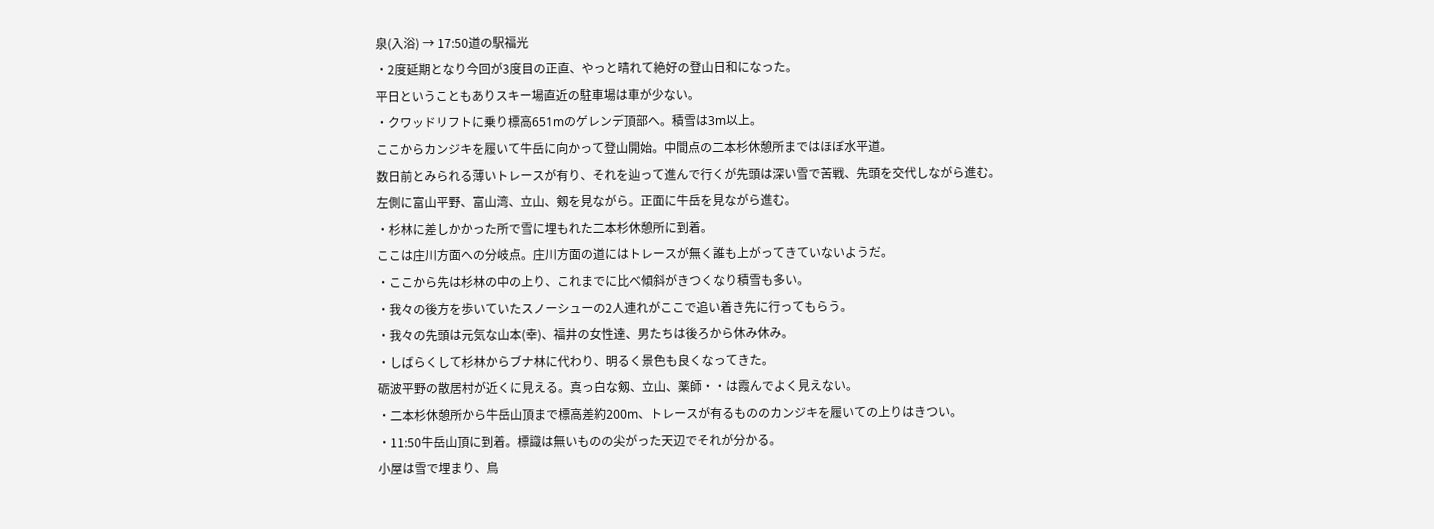泉(入浴) → 17:50道の駅福光
・2度延期となり今回が3度目の正直、やっと晴れて絶好の登山日和になった。
平日ということもありスキー場直近の駐車場は車が少ない。
・クワッドリフトに乗り標高651mのゲレンデ頂部へ。積雪は3m以上。
ここからカンジキを履いて牛岳に向かって登山開始。中間点の二本杉休憩所まではほぼ水平道。
数日前とみられる薄いトレースが有り、それを辿って進んで行くが先頭は深い雪で苦戦、先頭を交代しながら進む。
左側に富山平野、富山湾、立山、剱を見ながら。正面に牛岳を見ながら進む。
・杉林に差しかかった所で雪に埋もれた二本杉休憩所に到着。
ここは庄川方面への分岐点。庄川方面の道にはトレースが無く誰も上がってきていないようだ。
・ここから先は杉林の中の上り、これまでに比べ傾斜がきつくなり積雪も多い。
・我々の後方を歩いていたスノーシューの2人連れがここで追い着き先に行ってもらう。
・我々の先頭は元気な山本(幸)、福井の女性達、男たちは後ろから休み休み。
・しばらくして杉林からブナ林に代わり、明るく景色も良くなってきた。
砺波平野の散居村が近くに見える。真っ白な剱、立山、薬師・・は霞んでよく見えない。
・二本杉休憩所から牛岳山頂まで標高差約200m、トレースが有るもののカンジキを履いての上りはきつい。
・11:50牛岳山頂に到着。標識は無いものの尖がった天辺でそれが分かる。
小屋は雪で埋まり、鳥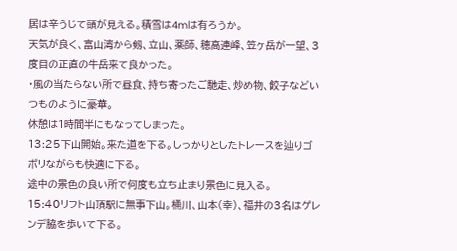居は辛うじて頭が見える。積雪は4mは有ろうか。
天気が良く、富山湾から剱、立山、薬師、穂高連峰、笠ヶ岳が一望、3度目の正直の牛岳来て良かった。
・風の当たらない所で昼食、持ち寄ったご馳走、炒め物、餃子などいつものように豪華。
休憩は1時間半にもなってしまった。
13:25下山開始。来た道を下る。しっかりとしたトレースを辿りゴボリながらも快適に下る。
途中の景色の良い所で何度も立ち止まり景色に見入る。
15:40リフト山頂駅に無事下山。桶川、山本(幸)、福井の3名はゲレンデ脇を歩いて下る。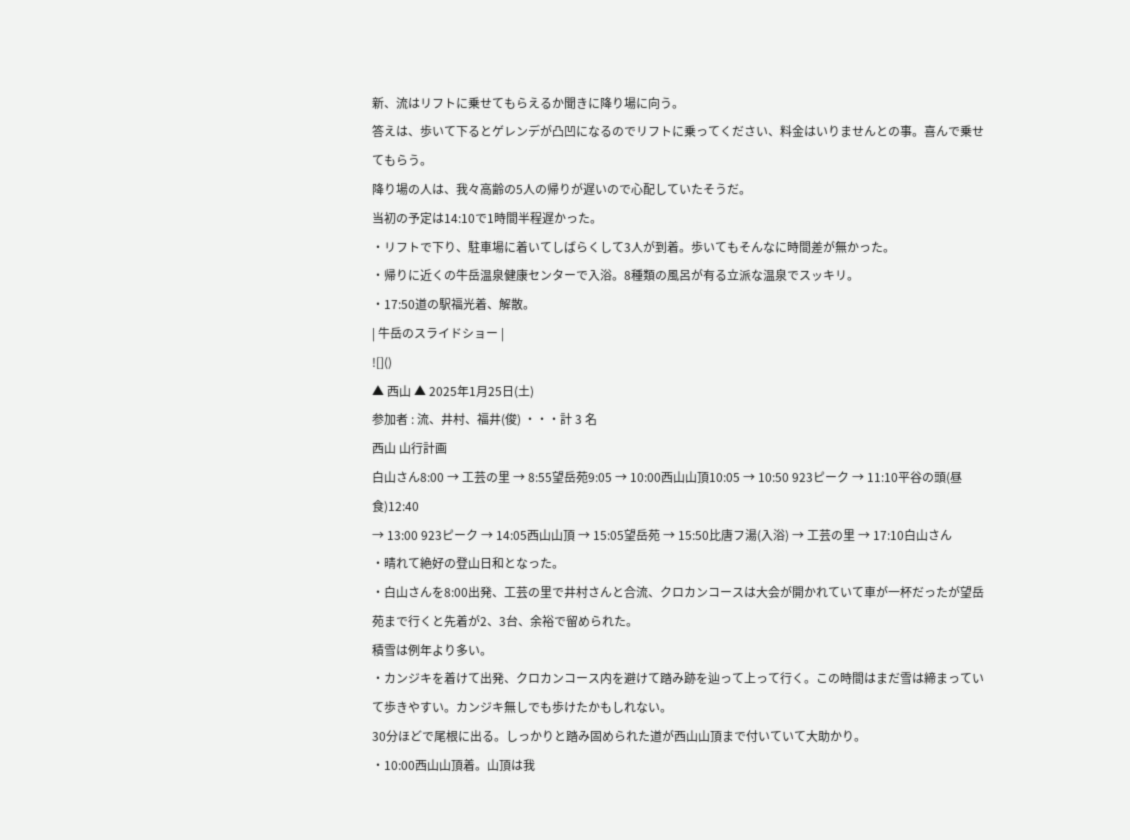新、流はリフトに乗せてもらえるか聞きに降り場に向う。
答えは、歩いて下るとゲレンデが凸凹になるのでリフトに乗ってください、料金はいりませんとの事。喜んで乗せてもらう。
降り場の人は、我々高齢の5人の帰りが遅いので心配していたそうだ。
当初の予定は14:10で1時間半程遅かった。
・リフトで下り、駐車場に着いてしばらくして3人が到着。歩いてもそんなに時間差が無かった。
・帰りに近くの牛岳温泉健康センターで入浴。8種類の風呂が有る立派な温泉でスッキリ。
・17:50道の駅福光着、解散。
| 牛岳のスライドショー |
![]()
▲ 西山 ▲ 2025年1月25日(土)
参加者 : 流、井村、福井(俊) ・・・計 3 名
西山 山行計画
白山さん8:00 → 工芸の里 → 8:55望岳苑9:05 → 10:00西山山頂10:05 → 10:50 923ピーク → 11:10平谷の頭(昼食)12:40
→ 13:00 923ピーク → 14:05西山山頂 → 15:05望岳苑 → 15:50比唐フ湯(入浴) → 工芸の里 → 17:10白山さん
・晴れて絶好の登山日和となった。
・白山さんを8:00出発、工芸の里で井村さんと合流、クロカンコースは大会が開かれていて車が一杯だったが望岳苑まで行くと先着が2、3台、余裕で留められた。
積雪は例年より多い。
・カンジキを着けて出発、クロカンコース内を避けて踏み跡を辿って上って行く。この時間はまだ雪は締まっていて歩きやすい。カンジキ無しでも歩けたかもしれない。
30分ほどで尾根に出る。しっかりと踏み固められた道が西山山頂まで付いていて大助かり。
・10:00西山山頂着。山頂は我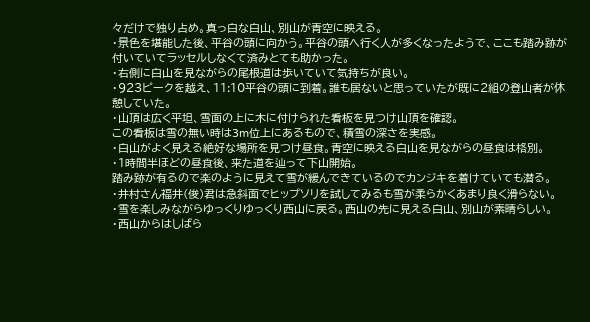々だけで独り占め。真っ白な白山、別山が青空に映える。
・景色を堪能した後、平谷の頭に向かう。平谷の頭へ行く人が多くなったようで、ここも踏み跡が付いていてラッセルしなくて済みとても助かった。
・右側に白山を見ながらの尾根道は歩いていて気持ちが良い。
・923ピークを越え、11:10平谷の頭に到着。誰も居ないと思っていたが既に2組の登山者が休憩していた。
・山頂は広く平坦、雪面の上に木に付けられた看板を見つけ山頂を確認。
この看板は雪の無い時は3m位上にあるもので、積雪の深さを実感。
・白山がよく見える絶好な場所を見つけ昼食。青空に映える白山を見ながらの昼食は格別。
・1時間半ほどの昼食後、来た道を辿って下山開始。
踏み跡が有るので楽のように見えて雪が緩んできているのでカンジキを着けていても潜る。
・井村さん福井(俊)君は急斜面でヒップソリを試してみるも雪が柔らかくあまり良く滑らない。
・雪を楽しみながらゆっくりゆっくり西山に戻る。西山の先に見える白山、別山が素晴らしい。
・西山からはしばら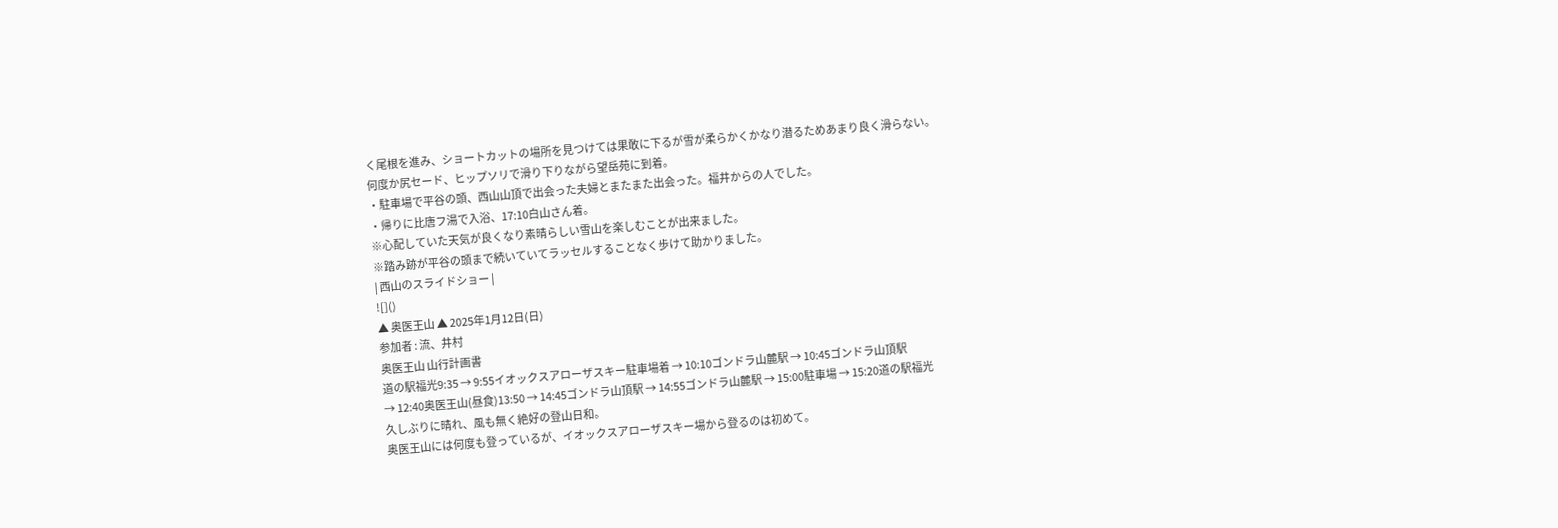く尾根を進み、ショートカットの場所を見つけては果敢に下るが雪が柔らかくかなり潜るためあまり良く滑らない。
何度か尻セード、ヒップソリで滑り下りながら望岳苑に到着。
・駐車場で平谷の頭、西山山頂で出会った夫婦とまたまた出会った。福井からの人でした。
・帰りに比唐フ湯で入浴、17:10白山さん着。
※心配していた天気が良くなり素晴らしい雪山を楽しむことが出来ました。
※踏み跡が平谷の頭まで続いていてラッセルすることなく歩けて助かりました。
| 西山のスライドショー |
![]()
▲ 奥医王山 ▲ 2025年1月12日(日)
参加者 : 流、井村
奥医王山 山行計画書
道の駅福光9:35 → 9:55イオックスアローザスキー駐車場着 → 10:10ゴンドラ山麓駅 → 10:45ゴンドラ山頂駅
→ 12:40奥医王山(昼食)13:50 → 14:45ゴンドラ山頂駅 → 14:55ゴンドラ山麓駅 → 15:00駐車場 → 15:20道の駅福光
久しぶりに晴れ、風も無く絶好の登山日和。
奥医王山には何度も登っているが、イオックスアローザスキー場から登るのは初めて。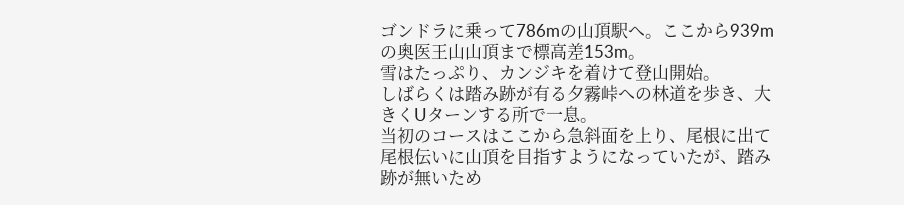ゴンドラに乗って786mの山頂駅へ。ここから939mの奥医王山山頂まで標高差153m。
雪はたっぷり、カンジキを着けて登山開始。
しばらくは踏み跡が有る夕霧峠への林道を歩き、大きくUターンする所で一息。
当初のコースはここから急斜面を上り、尾根に出て尾根伝いに山頂を目指すようになっていたが、踏み跡が無いため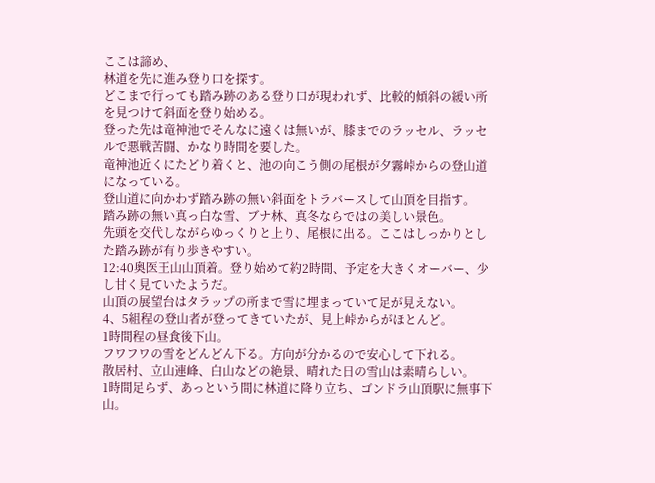ここは諦め、
林道を先に進み登り口を探す。
どこまで行っても踏み跡のある登り口が現われず、比較的傾斜の緩い所を見つけて斜面を登り始める。
登った先は竜神池でそんなに遠くは無いが、膝までのラッセル、ラッセルで悪戦苦闘、かなり時間を要した。
竜神池近くにたどり着くと、池の向こう側の尾根が夕霧峠からの登山道になっている。
登山道に向かわず踏み跡の無い斜面をトラバースして山頂を目指す。
踏み跡の無い真っ白な雪、ブナ林、真冬ならではの美しい景色。
先頭を交代しながらゆっくりと上り、尾根に出る。ここはしっかりとした踏み跡が有り歩きやすい。
12:40奥医王山山頂着。登り始めて約2時間、予定を大きくオーバー、少し甘く見ていたようだ。
山頂の展望台はタラップの所まで雪に埋まっていて足が見えない。
4、5組程の登山者が登ってきていたが、見上峠からがほとんど。
1時間程の昼食後下山。
フワフワの雪をどんどん下る。方向が分かるので安心して下れる。
散居村、立山連峰、白山などの絶景、晴れた日の雪山は素晴らしい。
1時間足らず、あっという間に林道に降り立ち、ゴンドラ山頂駅に無事下山。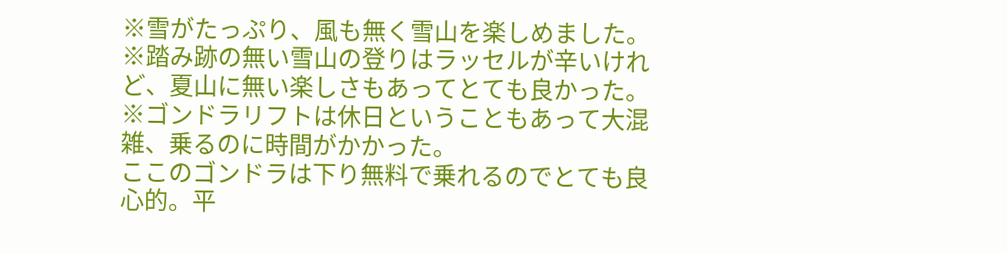※雪がたっぷり、風も無く雪山を楽しめました。
※踏み跡の無い雪山の登りはラッセルが辛いけれど、夏山に無い楽しさもあってとても良かった。
※ゴンドラリフトは休日ということもあって大混雑、乗るのに時間がかかった。
ここのゴンドラは下り無料で乗れるのでとても良心的。平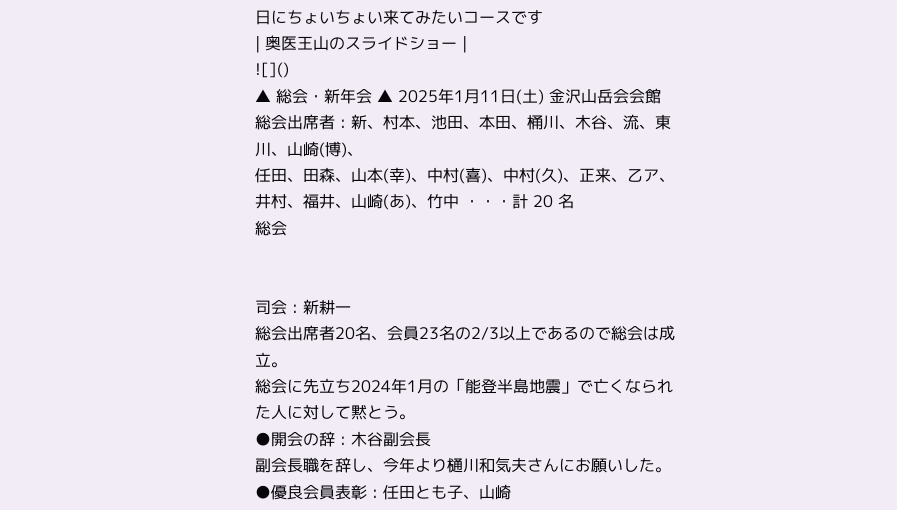日にちょいちょい来てみたいコースです
| 奥医王山のスライドショー |
![]()
▲ 総会・新年会 ▲ 2025年1月11日(土) 金沢山岳会会館
総会出席者 : 新、村本、池田、本田、桶川、木谷、流、東川、山崎(博)、
任田、田森、山本(幸)、中村(喜)、中村(久)、正来、乙ア、井村、福井、山崎(あ)、竹中 ・・・計 20 名
総会


司会 : 新耕一
総会出席者20名、会員23名の2/3以上であるので総会は成立。
総会に先立ち2024年1月の「能登半島地震」で亡くなられた人に対して黙とう。
●開会の辞 : 木谷副会長
副会長職を辞し、今年より樋川和気夫さんにお願いした。
●優良会員表彰 : 任田とも子、山崎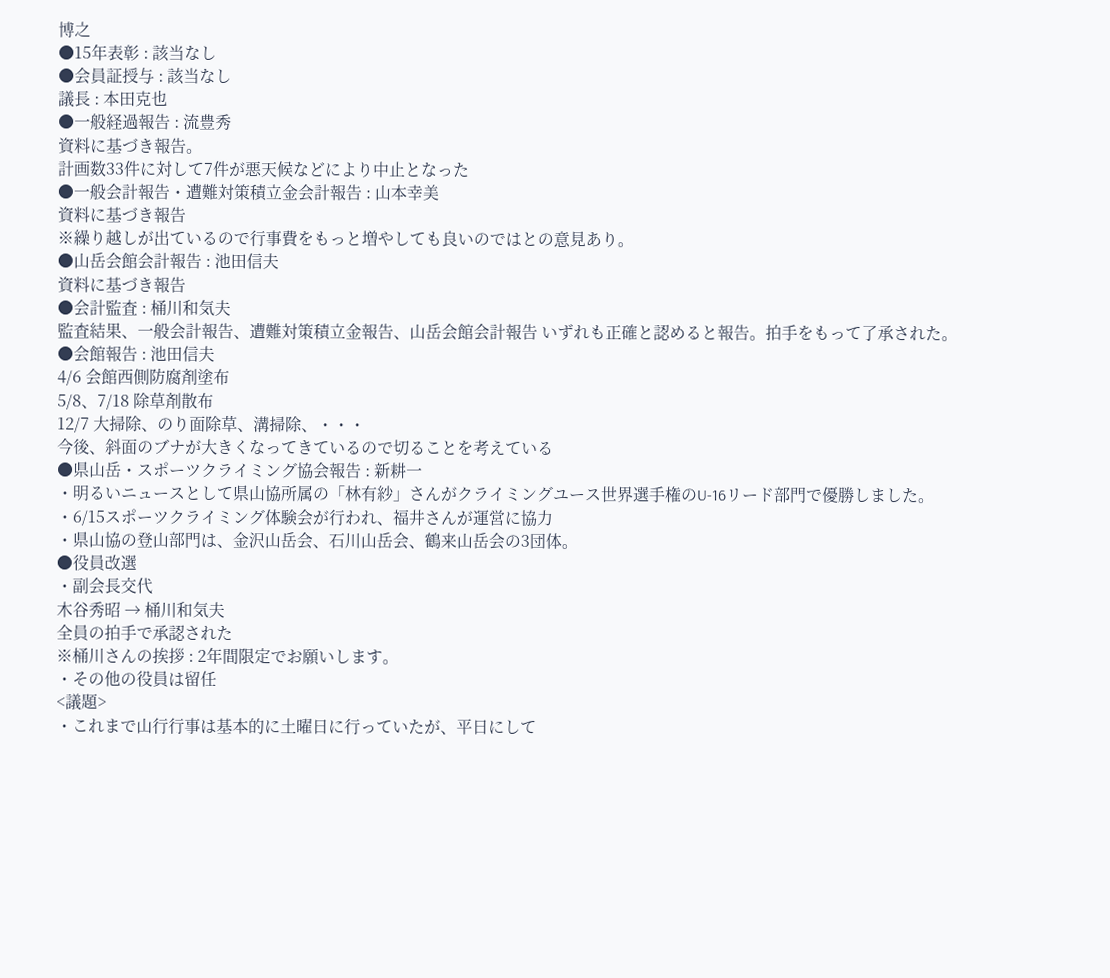博之
●15年表彰 : 該当なし
●会員証授与 : 該当なし
議長 : 本田克也
●一般経過報告 : 流豊秀
資料に基づき報告。
計画数33件に対して7件が悪天候などにより中止となった
●一般会計報告・遭難対策積立金会計報告 : 山本幸美
資料に基づき報告
※繰り越しが出ているので行事費をもっと増やしても良いのではとの意見あり。
●山岳会館会計報告 : 池田信夫
資料に基づき報告
●会計監査 : 桶川和気夫
監査結果、一般会計報告、遭難対策積立金報告、山岳会館会計報告 いずれも正確と認めると報告。拍手をもって了承された。
●会館報告 : 池田信夫
4/6 会館西側防腐剤塗布
5/8、7/18 除草剤散布
12/7 大掃除、のり面除草、溝掃除、・・・
今後、斜面のブナが大きくなってきているので切ることを考えている
●県山岳・スポーツクライミング協会報告 : 新耕一
・明るいニュースとして県山協所属の「林有紗」さんがクライミングユース世界選手権のU-16リード部門で優勝しました。
・6/15スポーツクライミング体験会が行われ、福井さんが運営に協力
・県山協の登山部門は、金沢山岳会、石川山岳会、鶴来山岳会の3団体。
●役員改選
・副会長交代
木谷秀昭 → 桶川和気夫
全員の拍手で承認された
※桶川さんの挨拶 : 2年間限定でお願いします。
・その他の役員は留任
<議題>
・これまで山行行事は基本的に土曜日に行っていたが、平日にして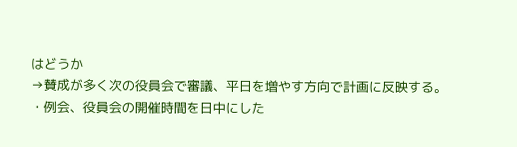はどうか
→賛成が多く次の役員会で審議、平日を増やす方向で計画に反映する。
・例会、役員会の開催時間を日中にした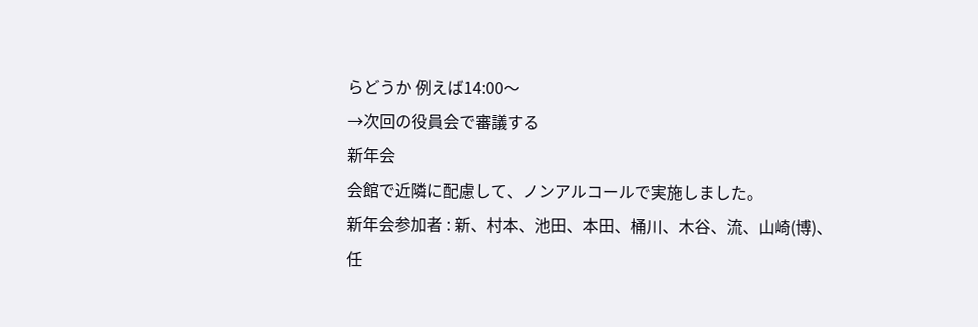らどうか 例えば14:00〜
→次回の役員会で審議する
新年会
会館で近隣に配慮して、ノンアルコールで実施しました。
新年会参加者 : 新、村本、池田、本田、桶川、木谷、流、山崎(博)、
任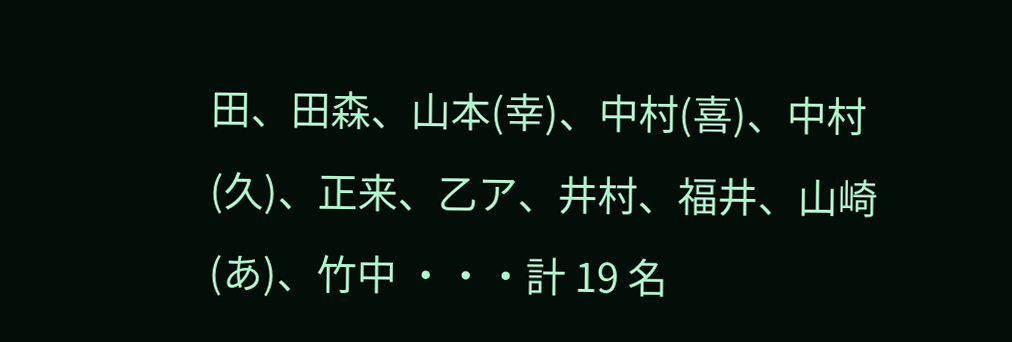田、田森、山本(幸)、中村(喜)、中村(久)、正来、乙ア、井村、福井、山崎(あ)、竹中 ・・・計 19 名